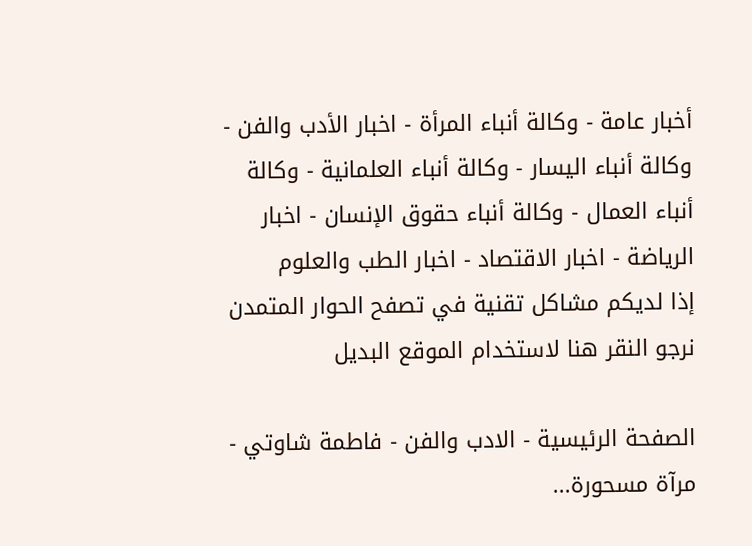أخبار عامة - وكالة أنباء المرأة - اخبار الأدب والفن - وكالة أنباء اليسار - وكالة أنباء العلمانية - وكالة أنباء العمال - وكالة أنباء حقوق الإنسان - اخبار الرياضة - اخبار الاقتصاد - اخبار الطب والعلوم
إذا لديكم مشاكل تقنية في تصفح الحوار المتمدن نرجو النقر هنا لاستخدام الموقع البديل

الصفحة الرئيسية - الادب والفن - فاطمة شاوتي - مرآة مسحورة...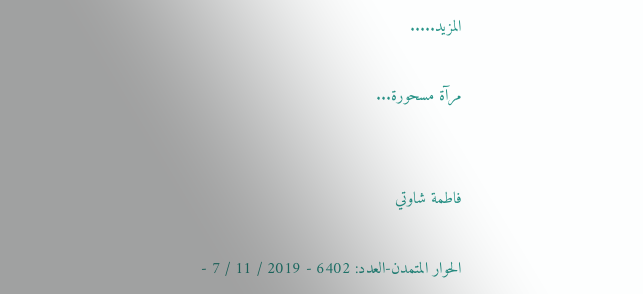المزيد.....

مرآة مسحورة...


فاطمة شاوتي

الحوار المتمدن-العدد: 6402 - 2019 / 11 / 7 -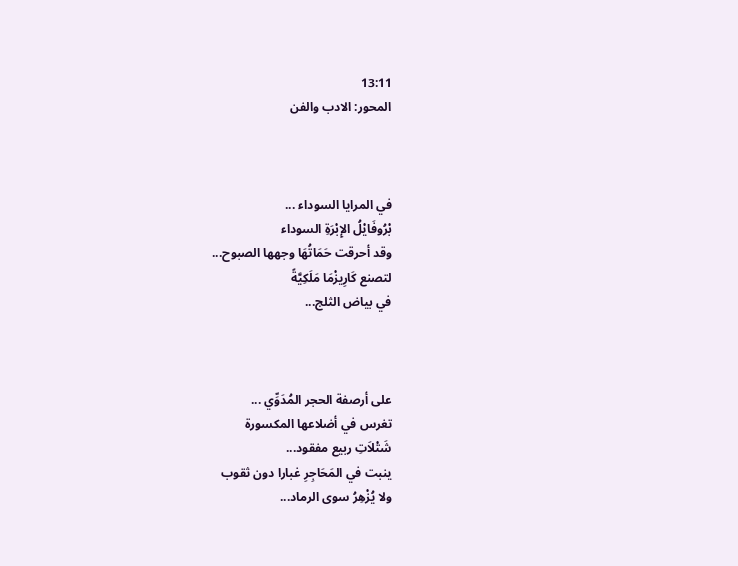13:11
المحور: الادب والفن



في المرايا السوداء ...
بْرُوفَايْلُ الإِبْرَةِ السوداء
وقد أحرقت حَمَاتُهَا وجهها الصبوح...
لتصنع كَارِيزْمَا مَلَكِيَّةً
في بياض الثلج...



على أرصفة الحجر المُدَوِّي ...
تغرس في أضلاعها المكسورة
شَتْلاَتِ ربيع مفقود...
ينبت في المَحَاجِرِ غبارا دون ثقوب
ولا يُزْهِرُ سوى الرماد...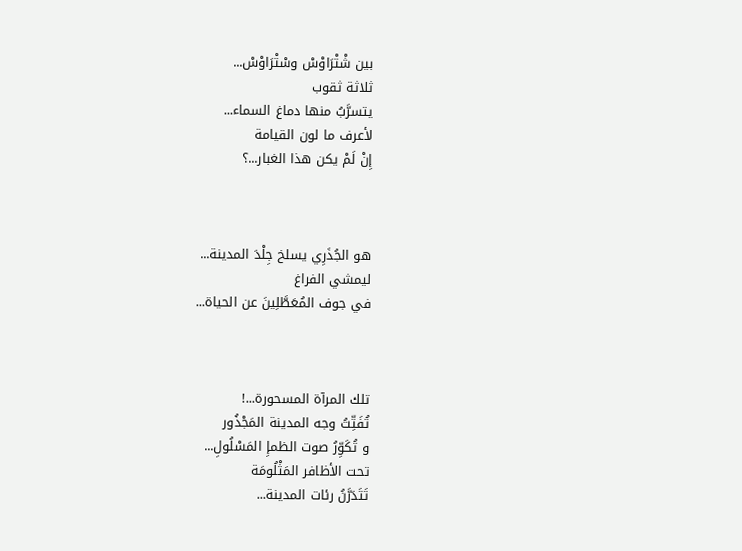بين شْتْرَاوْسْ وسْتْرَاوْسْ...
ثلاثة ثقوب
يتسرَّبُ منها دماغ السماء...
لأعرف ما لون القيامة
إِنْ لَمْ يكن هذا الغبار...؟



هو الجُذَرِي يسلخ جِلْدَ المدينة...
ليمشي الفراغ
في جوف المُعَطَّلِينَ عن الحياة...



تلك المرآة المسحورة...!
تُفَتِّتُ وجه المدينة المَجْذُور
و تُكَوِّرُ صوت الظمإِ المَسْلُولِ...
تحت الأظافر المَثْلُومَة
تَتَدَرَّنُ رئات المدينة...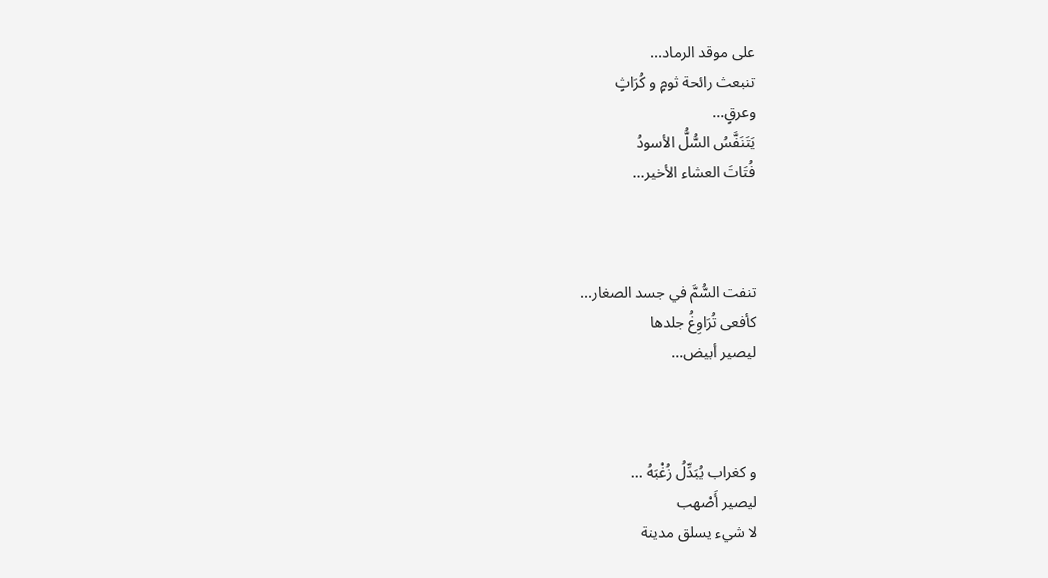على موقد الرماد...
تنبعث رائحة ثومٍ و كُرَاثٍ
وعرقٍ...
يَتَنَفَّسُ السُّلُّ الأسودُ
فُتَاتَ العشاء الأخير...



تنفت السُّمَّ في جسد الصغار...
كأفعى تُرَاوِغُ جلدها
ليصير أبيض...



و كغراب يُبَدِّلُ زُغْبَهُ ...
ليصير أَصْهب
لا شيء يسلق مدينة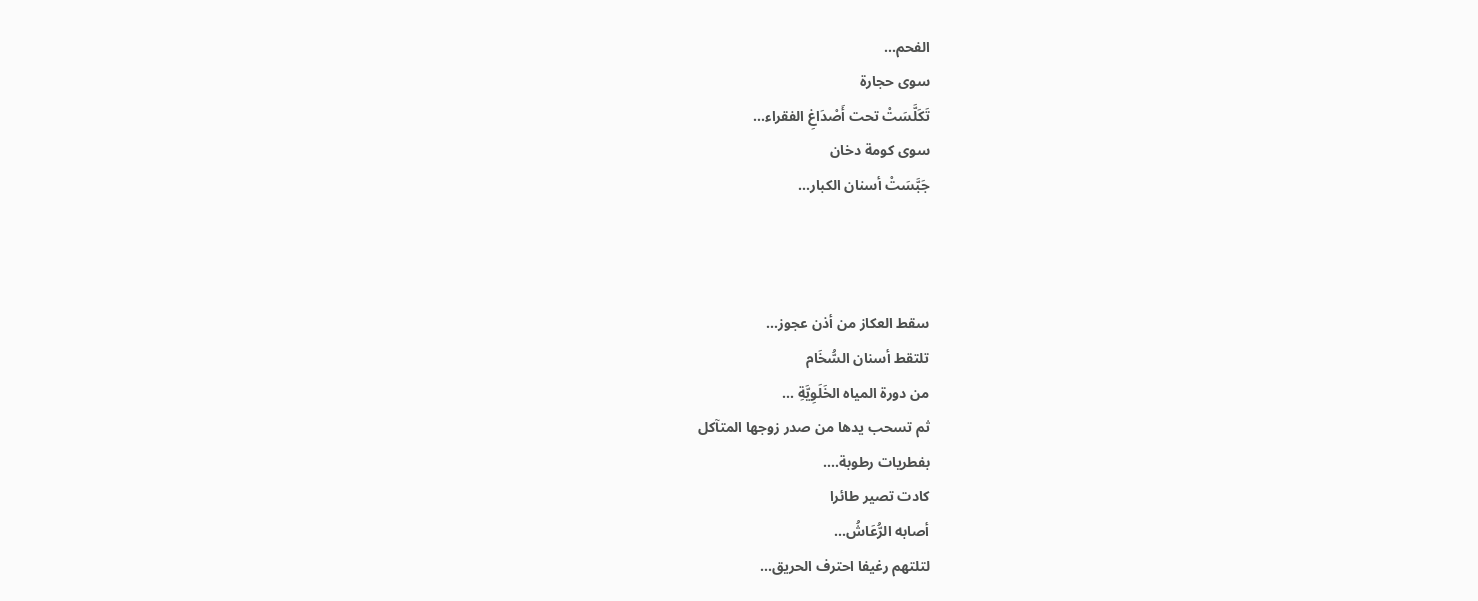الفحم...
سوى حجارة
تَكَلَّسَتْ تحت أَصْدَاغِ الفقراء...
سوى كومة دخان
جَبَّسَتْ أسنان الكبار...



سقط العكاز من أذن عجوز...
تلتقط أسنان السُّخَام
من دورة المياه الخَلَوِيَّةِ ...
ثم تسحب يدها من صدر زوجها المتآكل
بفطريات رطوبة....
كادت تصير طائرا
أصابه الرُّعَاشُ...
لتلتهم رغيفا احترف الحريق...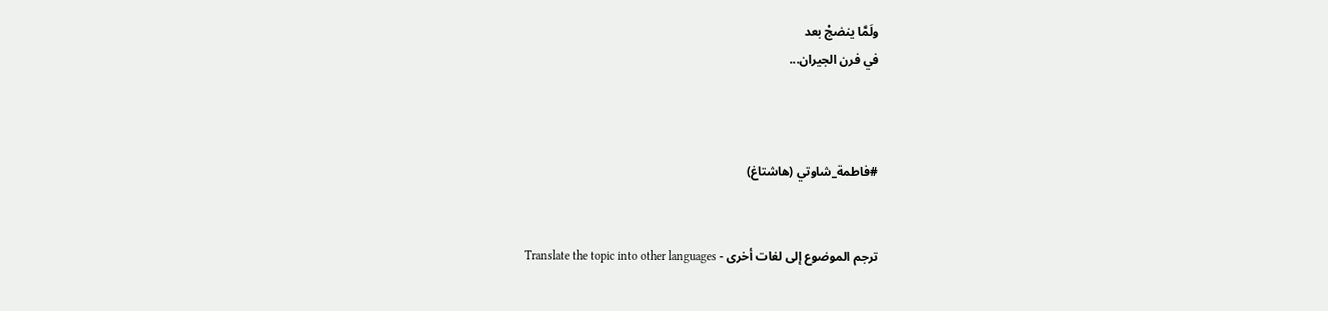ولَمَّا ينضجْ بعد
في فرن الجيران...



#فاطمة_شاوتي (هاشتاغ)


ترجم الموضوع إلى لغات أخرى - Translate the topic into other languages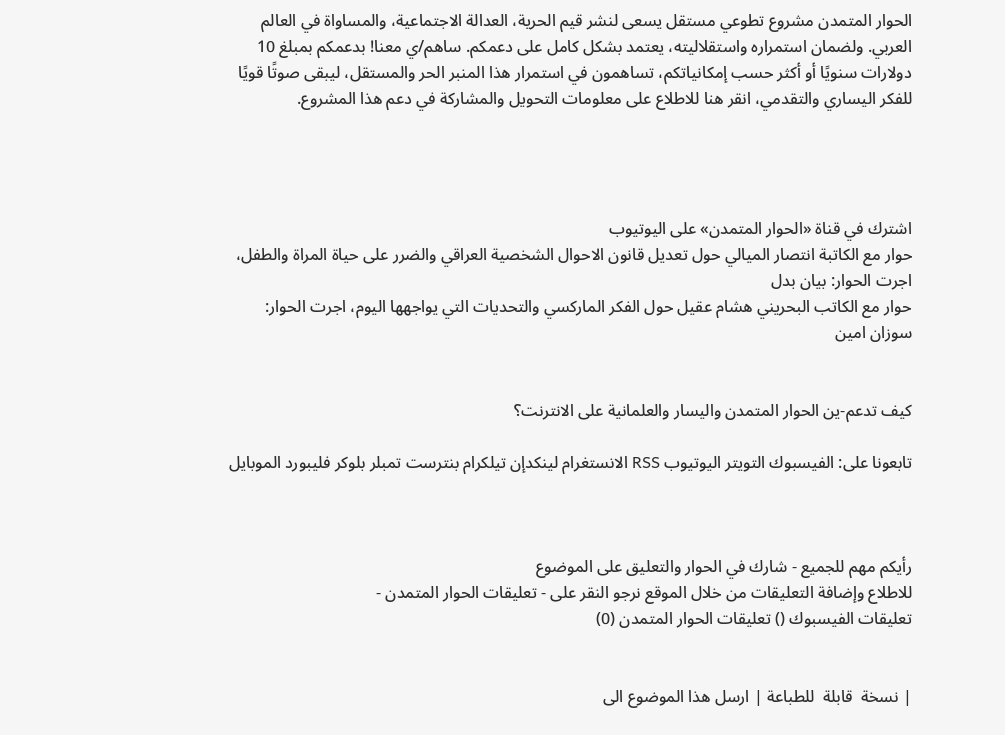الحوار المتمدن مشروع تطوعي مستقل يسعى لنشر قيم الحرية، العدالة الاجتماعية، والمساواة في العالم العربي. ولضمان استمراره واستقلاليته، يعتمد بشكل كامل على دعمكم. ساهم/ي معنا! بدعمكم بمبلغ 10 دولارات سنويًا أو أكثر حسب إمكانياتكم، تساهمون في استمرار هذا المنبر الحر والمستقل، ليبقى صوتًا قويًا للفكر اليساري والتقدمي، انقر هنا للاطلاع على معلومات التحويل والمشاركة في دعم هذا المشروع.




اشترك في قناة «الحوار المتمدن» على اليوتيوب
حوار مع الكاتبة انتصار الميالي حول تعديل قانون الاحوال الشخصية العراقي والضرر على حياة المراة والطفل، اجرت الحوار: بيان بدل
حوار مع الكاتب البحريني هشام عقيل حول الفكر الماركسي والتحديات التي يواجهها اليوم، اجرت الحوار: سوزان امين


كيف تدعم-ين الحوار المتمدن واليسار والعلمانية على الانترنت؟

تابعونا على: الفيسبوك التويتر اليوتيوب RSS الانستغرام لينكدإن تيلكرام بنترست تمبلر بلوكر فليبورد الموبايل



رأيكم مهم للجميع - شارك في الحوار والتعليق على الموضوع
للاطلاع وإضافة التعليقات من خلال الموقع نرجو النقر على - تعليقات الحوار المتمدن -
تعليقات الفيسبوك () تعليقات الحوار المتمدن (0)


| نسخة  قابلة  للطباعة | ارسل هذا الموضوع الى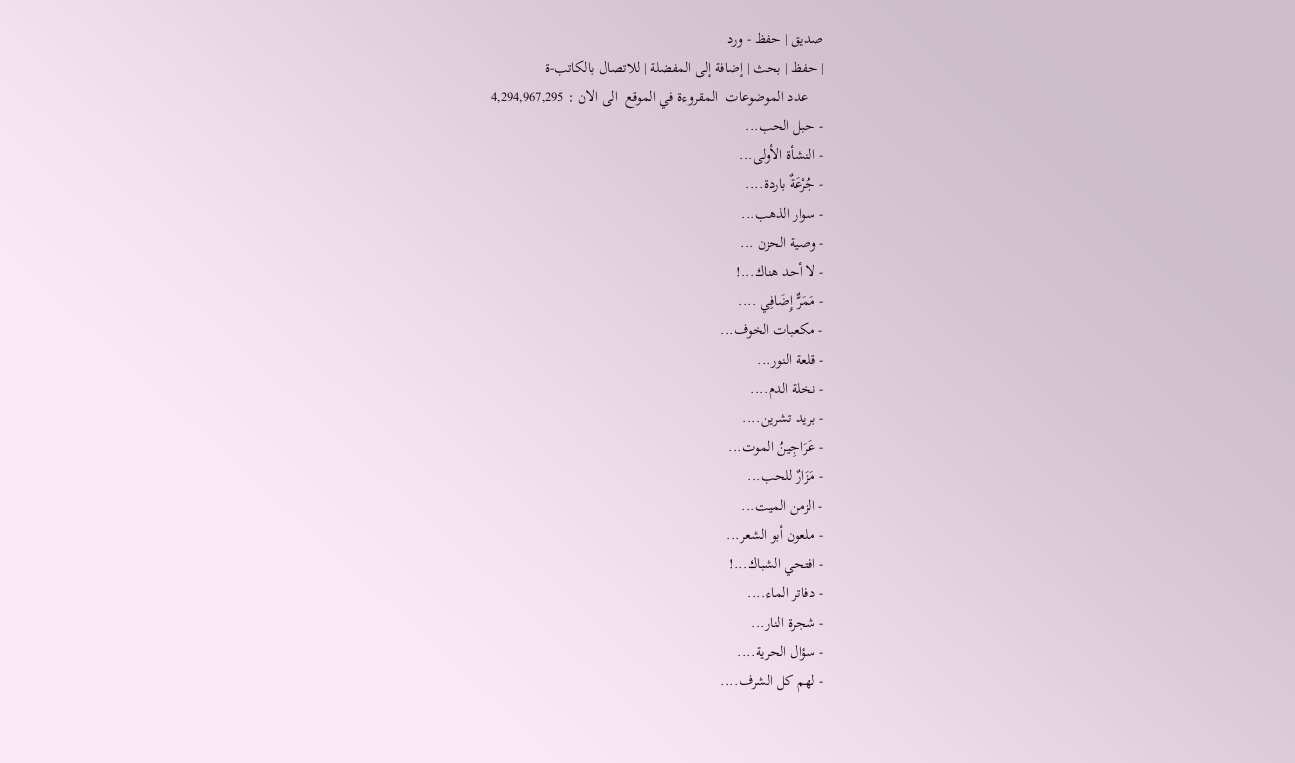صديق | حفظ - ورد
| حفظ | بحث | إضافة إلى المفضلة | للاتصال بالكاتب-ة
    عدد الموضوعات  المقروءة في الموقع  الى الان : 4,294,967,295
- حبل الحب...
- النشأة الأولى...
- جُرْعَةٌ باردة....
- سوار الذهب...
- وصية الحزن ...
- لا أحد هناك...!
- مَمَرٌّ إِضَافِي ....
- مكعبات الخوف...
- قلعة النور...
- نخلة الدم....
- بريد تشرين....
- عَرَاجِينُ الموت...
- مَزَارٌ للحب...
- الزمن الميت...
- ملعون أبو الشعر...
- افتحي الشباك...!
- دفاتر الماء....
- شجرة النار...
- سؤال الحرية....
- لهم كل الشرف....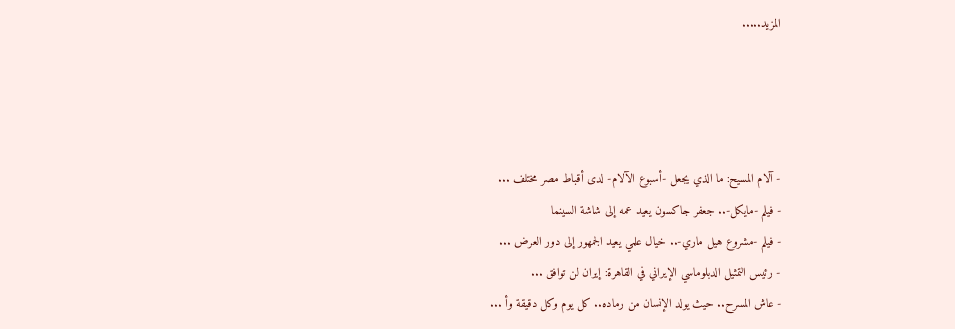المزيد.....




- آلام المسيح: ما الذي يجعل -أسبوع الآلام- لدى أقباط مصر مختلف ...
- فيلم -مايكل-.. جعفر جاكسون يعيد عمه إلى شاشة السينما
- فيلم -مشروع هيل ماري-.. خيال علمي يعيد الجمهور إلى دور العرض ...
- رئيس التمثيل الدبلوماسي الإيراني في القاهرة: إيران لن توافق ...
- عاش المسرح.. حيث يولد الإنسان من رماده.. كل يوم وكل دقيقة وأ ...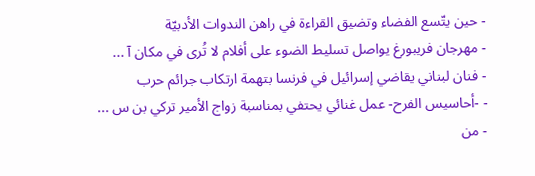- حين يتّسع الفضاء وتضيق القراءة في راهن الندوات الأدبيّة
- مهرجان فريبورغ يواصل تسليط الضوء على أفلام لا تُرى في مكان آ ...
- فنان لبناني يقاضي إسرائيل في فرنسا بتهمة ارتكاب جرائم حرب
- -أحاسيس الفرح- عمل غنائي يحتفي بمناسبة زواج الأمير تركي بن س ...
- من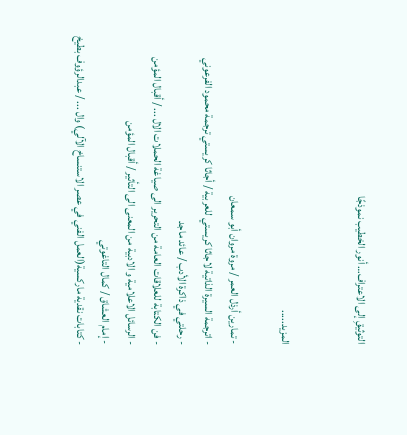التوثيقِ إلى الاعتراف… أنور الخطيب نموذجًا


المزيد.....

- تمارين أرذل العمر / مروة مروان أبو سمعان
- اترجمة السيرة الذاتية لاجاثا كريستي للعربية / أجاثا كريستي ترجمة محمود الفرعوني
- رحلتي في ذاكرة الأدب / عائد ماجد
- فن الكتابة للعلاقات العامة من التحرير الى صياغة الحملات الال ... / أقبال المؤمن
- الرسائل الاعلامية و الادبية من المعنى الى التأثير / أقبال المؤمن
- إمام العشاق / كمال التاغوتي
- كتابات نقدية ماركسية(العمل الفني في عصر الاستنساخ الآلي) وال ... / عبدالرؤوف بطيخ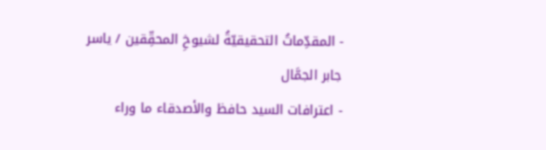- المقدِّماتُ التحقيقيّةُ لشيوخِ المحقِّقين / ياسر جابر الجمَّال
- اعترافات السيد حافظ والأصدقاء ما وراء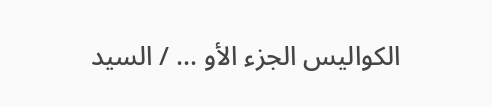الكواليس الجزء الأو ... / السيد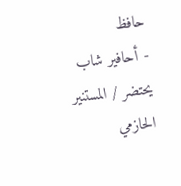حافظ
- أحافير شاب يحتضر / المستنير الحازمي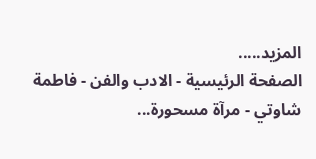المزيد.....
الصفحة الرئيسية - الادب والفن - فاطمة شاوتي - مرآة مسحورة...